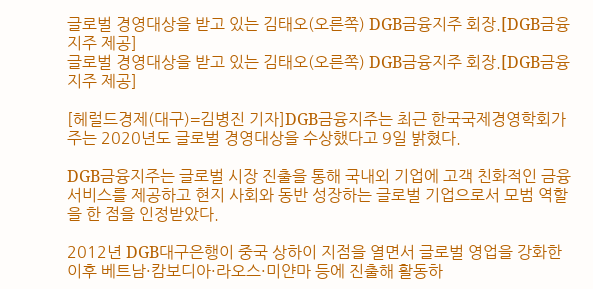글로벌 경영대상을 받고 있는 김태오(오른쪽) DGB금융지주 회장.[DGB금융지주 제공]
글로벌 경영대상을 받고 있는 김태오(오른쪽) DGB금융지주 회장.[DGB금융지주 제공]

[헤럴드경제(대구)=김병진 기자]DGB금융지주는 최근 한국국제경영학회가 주는 2020년도 글로벌 경영대상을 수상했다고 9일 밝혔다.

DGB금융지주는 글로벌 시장 진출을 통해 국내외 기업에 고객 친화적인 금융서비스를 제공하고 현지 사회와 동반 성장하는 글로벌 기업으로서 모범 역할을 한 점을 인정받았다.

2012년 DGB대구은행이 중국 상하이 지점을 열면서 글로벌 영업을 강화한 이후 베트남·캄보디아·라오스·미얀마 등에 진출해 활동하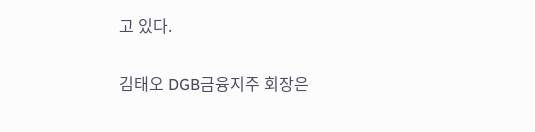고 있다.

김태오 DGB금융지주 회장은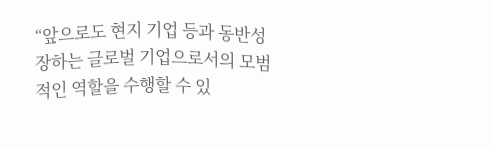“앞으로도 현지 기업 등과 동반성장하는 글로벌 기업으로서의 모범적인 역할을 수행할 수 있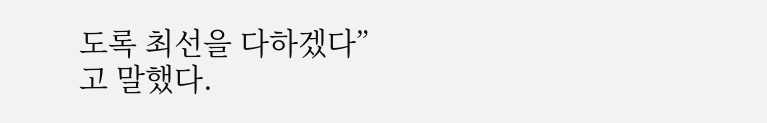도록 최선을 다하겠다”고 말했다.